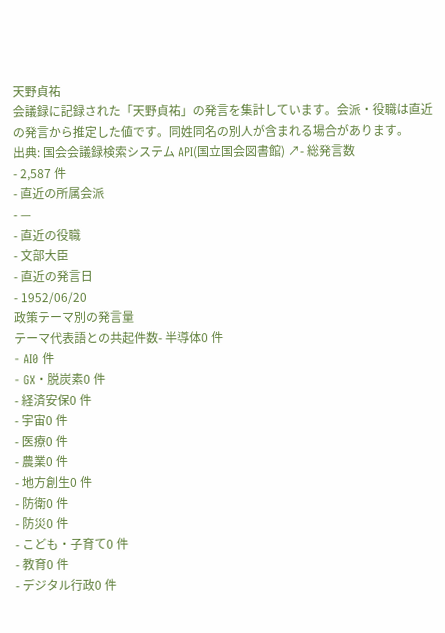天野貞祐
会議録に記録された「天野貞祐」の発言を集計しています。会派・役職は直近の発言から推定した値です。同姓同名の別人が含まれる場合があります。
出典: 国会会議録検索システム API(国立国会図書館) ↗- 総発言数
- 2,587 件
- 直近の所属会派
- —
- 直近の役職
- 文部大臣
- 直近の発言日
- 1952/06/20
政策テーマ別の発言量
テーマ代表語との共起件数- 半導体0 件
- AI0 件
- GX・脱炭素0 件
- 経済安保0 件
- 宇宙0 件
- 医療0 件
- 農業0 件
- 地方創生0 件
- 防衛0 件
- 防災0 件
- こども・子育て0 件
- 教育0 件
- デジタル行政0 件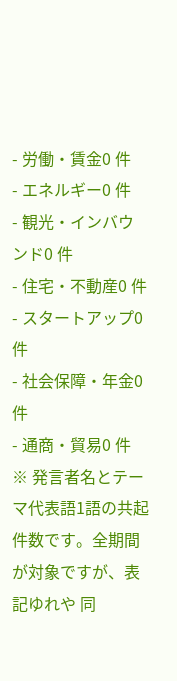- 労働・賃金0 件
- エネルギー0 件
- 観光・インバウンド0 件
- 住宅・不動産0 件
- スタートアップ0 件
- 社会保障・年金0 件
- 通商・貿易0 件
※ 発言者名とテーマ代表語1語の共起件数です。全期間が対象ですが、表記ゆれや 同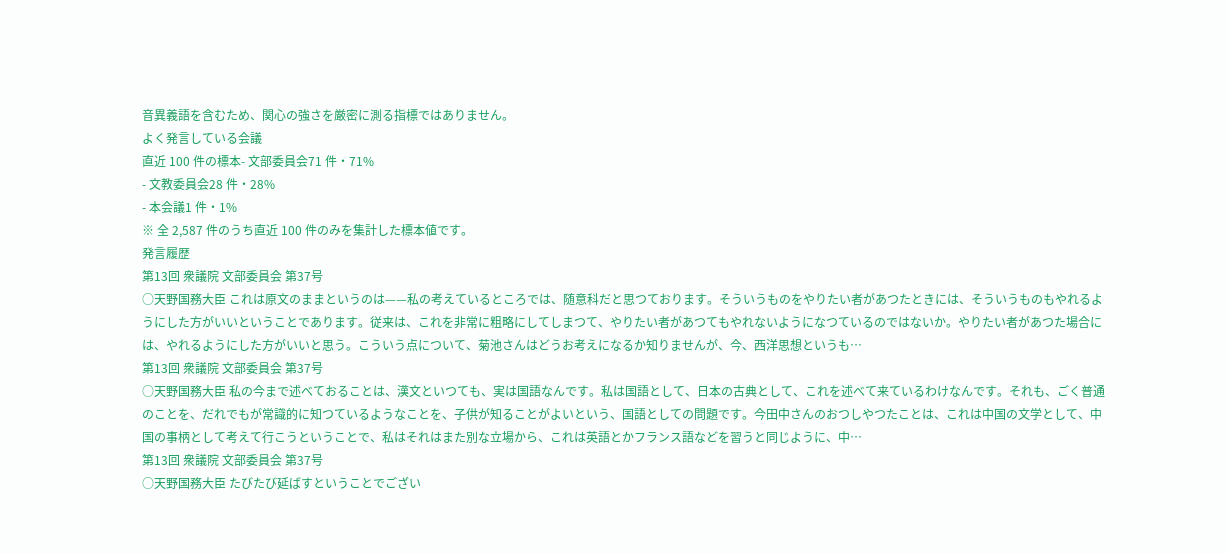音異義語を含むため、関心の強さを厳密に測る指標ではありません。
よく発言している会議
直近 100 件の標本- 文部委員会71 件・71%
- 文教委員会28 件・28%
- 本会議1 件・1%
※ 全 2,587 件のうち直近 100 件のみを集計した標本値です。
発言履歴
第13回 衆議院 文部委員会 第37号
○天野国務大臣 これは原文のままというのは——私の考えているところでは、随意科だと思つております。そういうものをやりたい者があつたときには、そういうものもやれるようにした方がいいということであります。従来は、これを非常に粗略にしてしまつて、やりたい者があつてもやれないようになつているのではないか。やりたい者があつた場合には、やれるようにした方がいいと思う。こういう点について、菊池さんはどうお考えになるか知りませんが、今、西洋思想というも…
第13回 衆議院 文部委員会 第37号
○天野国務大臣 私の今まで述べておることは、漢文といつても、実は国語なんです。私は国語として、日本の古典として、これを述べて来ているわけなんです。それも、ごく普通のことを、だれでもが常識的に知つているようなことを、子供が知ることがよいという、国語としての問題です。今田中さんのおつしやつたことは、これは中国の文学として、中国の事柄として考えて行こうということで、私はそれはまた別な立場から、これは英語とかフランス語などを習うと同じように、中…
第13回 衆議院 文部委員会 第37号
○天野国務大臣 たびたび延ばすということでござい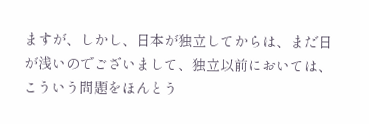ますが、しかし、日本が独立してからは、まだ日が浅いのでございまして、独立以前においては、こういう問題をほんとう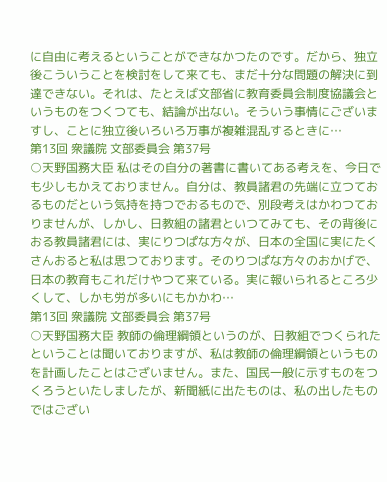に自由に考えるということができなかつたのです。だから、独立後こういうことを検討をして来ても、まだ十分な問題の解決に到達できない。それは、たとえば文部省に教育委員会制度協議会というものをつくつても、結論が出ない。そういう事情にございますし、ことに独立後いろいろ万事が複雑混乱するときに…
第13回 衆議院 文部委員会 第37号
○天野国務大臣 私はその自分の著書に書いてある考えを、今日でも少しもかえておりません。自分は、教員諸君の先端に立つておるものだという気持を持つでおるもので、別段考えはかわつておりませんが、しかし、日教組の諸君といつてみても、その背後におる教員諸君には、実にりつぱな方々が、日本の全国に実にたくさんおると私は思つております。そのりつぱな方々のおかげで、日本の教育もこれだけやつて来ている。実に報いられるところ少くして、しかも労が多いにもかかわ…
第13回 衆議院 文部委員会 第37号
○天野国務大臣 教師の倫理綱領というのが、日教組でつくられたということは聞いておりますが、私は教師の倫理綱領というものを計画したことはございません。また、国民一般に示すものをつくろうといたしましたが、新聞紙に出たものは、私の出したものではござい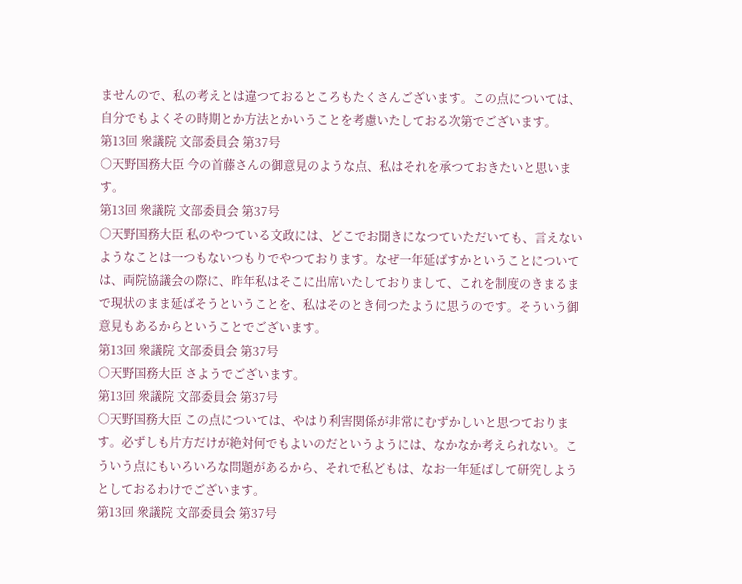ませんので、私の考えとは違つておるところもたくさんございます。この点については、自分でもよくその時期とか方法とかいうことを考慮いたしておる次第でございます。
第13回 衆議院 文部委員会 第37号
○天野国務大臣 今の首藤さんの御意見のような点、私はそれを承つておきたいと思います。
第13回 衆議院 文部委員会 第37号
○天野国務大臣 私のやつている文政には、どこでお聞きになつていただいても、言えないようなことは一つもないつもりでやつております。なぜ一年延ばすかということについては、両院協議会の際に、昨年私はそこに出席いたしておりまして、これを制度のきまるまで現状のまま延ばそうということを、私はそのとき伺つたように思うのです。そういう御意見もあるからということでございます。
第13回 衆議院 文部委員会 第37号
○天野国務大臣 さようでございます。
第13回 衆議院 文部委員会 第37号
○天野国務大臣 この点については、やはり利害関係が非常にむずかしいと思つております。必ずしも片方だけが絶対何でもよいのだというようには、なかなか考えられない。こういう点にもいろいろな問題があるから、それで私どもは、なお一年延ばして研究しようとしておるわけでございます。
第13回 衆議院 文部委員会 第37号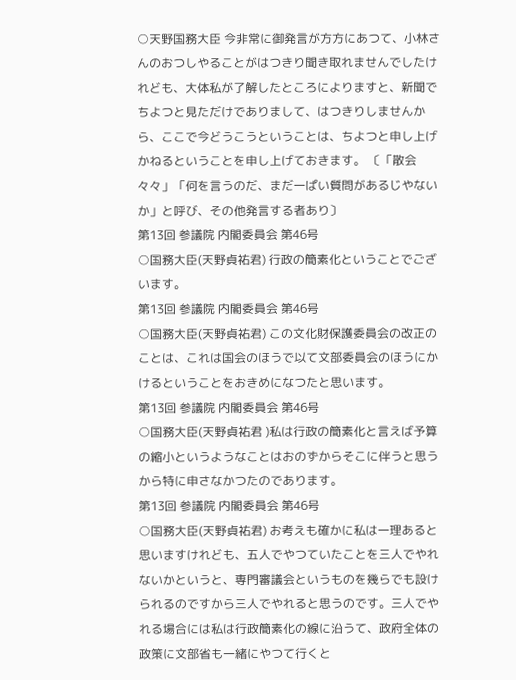○天野国務大臣 今非常に御発言が方方にあつて、小林さんのおつしやることがはつきり聞き取れませんでしたけれども、大体私が了解したところによりますと、新聞でちよつと見ただけでありまして、はつきりしませんから、ここで今どうこうということは、ちよつと申し上げかねるということを申し上げておきます。 〔「散会々々」「何を言うのだ、まだ一ぱい質問があるじやないか」と呼び、その他発言する者あり〕
第13回 参議院 内閣委員会 第46号
○国務大臣(天野貞祐君) 行政の簡素化ということでございます。
第13回 参議院 内閣委員会 第46号
○国務大臣(天野貞祐君) この文化財保護委員会の改正のことは、これは国会のほうで以て文部委員会のほうにかけるということをおきめになつたと思います。
第13回 参議院 内閣委員会 第46号
○国務大臣(天野貞祐君 )私は行政の簡素化と言えば予算の縮小というようなことはおのずからそこに伴うと思うから特に申さなかつたのであります。
第13回 参議院 内閣委員会 第46号
○国務大臣(天野貞祐君) お考えも確かに私は一理あると思いますけれども、五人でやつていたことを三人でやれないかというと、専門審議会というものを幾らでも設けられるのですから三人でやれると思うのです。三人でやれる場合には私は行政簡素化の線に沿うて、政府全体の政策に文部省も一緒にやつて行くと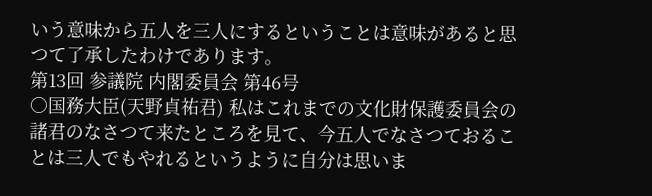いう意味から五人を三人にするということは意味があると思つて了承したわけであります。
第13回 参議院 内閣委員会 第46号
○国務大臣(天野貞祐君) 私はこれまでの文化財保護委員会の諸君のなさつて来たところを見て、今五人でなさつておることは三人でもやれるというように自分は思いま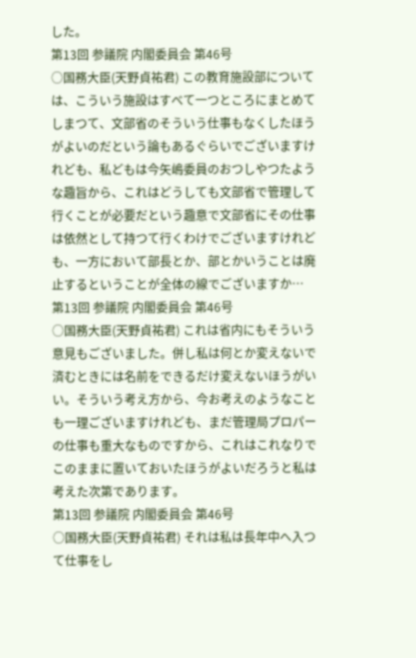した。
第13回 参議院 内閣委員会 第46号
○国務大臣(天野貞祐君) この教育施設部については、こういう施設はすべて一つところにまとめてしまつて、文部省のそういう仕事もなくしたほうがよいのだという論もあるぐらいでございますけれども、私どもは今矢嶋委員のおつしやつたような趣旨から、これはどうしても文部省で管理して行くことが必要だという趣意で文部省にその仕事は依然として持つて行くわけでございますけれども、一方において部長とか、部とかいうことは廃止するということが全体の線でございますか…
第13回 参議院 内閣委員会 第46号
○国務大臣(天野貞祐君) これは省内にもそういう意見もございました。併し私は何とか変えないで済むときには名前をできるだけ変えないほうがいい。そういう考え方から、今お考えのようなことも一理ございますけれども、まだ管理局プロパーの仕事も重大なものですから、これはこれなりでこのままに置いておいたほうがよいだろうと私は考えた次第であります。
第13回 参議院 内閣委員会 第46号
○国務大臣(天野貞祐君) それは私は長年中へ入つて仕事をし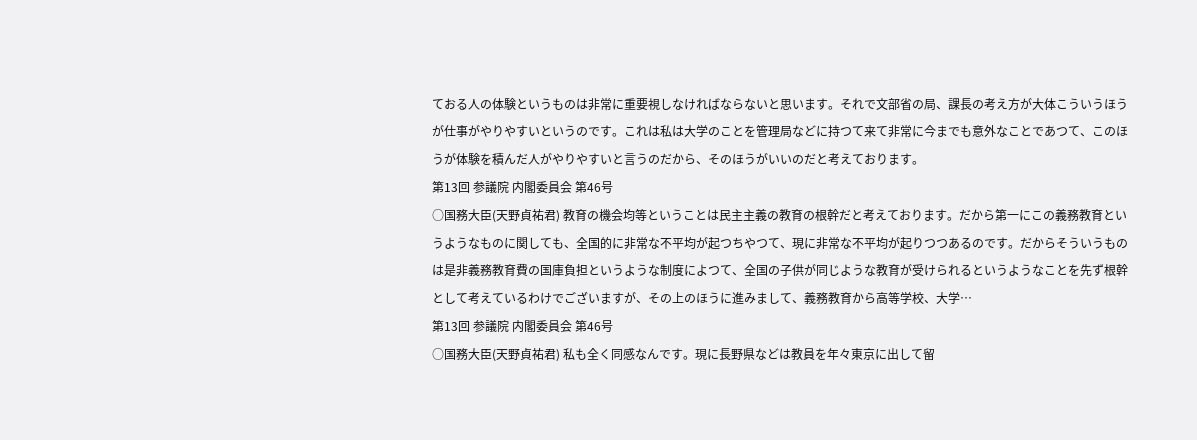ておる人の体験というものは非常に重要視しなければならないと思います。それで文部省の局、課長の考え方が大体こういうほうが仕事がやりやすいというのです。これは私は大学のことを管理局などに持つて来て非常に今までも意外なことであつて、このほうが体験を積んだ人がやりやすいと言うのだから、そのほうがいいのだと考えております。
第13回 参議院 内閣委員会 第46号
○国務大臣(天野貞祐君) 教育の機会均等ということは民主主義の教育の根幹だと考えております。だから第一にこの義務教育というようなものに関しても、全国的に非常な不平均が起つちやつて、現に非常な不平均が起りつつあるのです。だからそういうものは是非義務教育費の国庫負担というような制度によつて、全国の子供が同じような教育が受けられるというようなことを先ず根幹として考えているわけでございますが、その上のほうに進みまして、義務教育から高等学校、大学…
第13回 参議院 内閣委員会 第46号
○国務大臣(天野貞祐君) 私も全く同感なんです。現に長野県などは教員を年々東京に出して留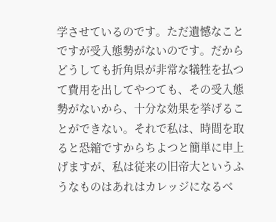学させているのです。ただ遺憾なことですが受入態勢がないのです。だからどうしても折角県が非常な犠牲を払つて費用を出してやつても、その受入態勢がないから、十分な効果を挙げることができない。それで私は、時間を取ると恐縮ですからちよつと簡単に申上げますが、私は従来の旧帝大というふうなものはあれはカレッジになるべ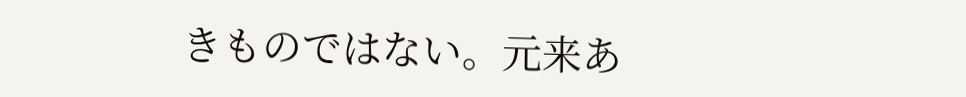きものではない。元来あ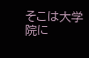そこは大学院に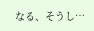なる、そうし…